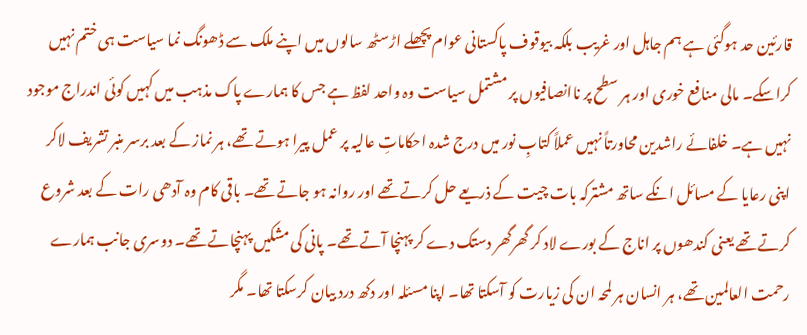قارئین حد ہوگئی ہے ہم جاہل اور غریب بلکہ بیوقوف پاکستانی عوام پچھلے اڑسٹھ سالوں میں اپنے ملک سے ڈھونگ نما سیاست ہی ختم نہیں کراسکے۔ مالی منافع خوری اور ہر سطح پر ناانصافیوں پر مشتمل سیاست وہ واحد لفظ ہے جس کا ہمارے پاک مذہب میں کہیں کوئی اندراج موجود نہیں ہے۔ خلفائے راشدین محاورتاً نہیں عملاً کتابِ نور میں درج شدہ احکاماتِ عالیہ پر عمل پیرا ہوتے تھے، ہر نماز کے بعد برسر منبر تشریف لاکر اپنی رعایا کے مسائل انکے ساتھ مشترکہ بات چیت کے ذریعے حل کرتے تھے اور روانہ ہو جاتے تھے۔ باقی کام وہ آدھی رات کے بعد شروع کرتے تھے یعنی کندھوں پر اناج کے بورے لاد کر گھرگھر دستک دے کر پہنچا آتے تھے۔ پانی کی مشکیں پہنچاتے تھے۔ دوسری جانب ہمارے رحمت العالمین تھے، ہر انسان ہر لمحہ ان کی زیارت کو آسکتا تھا۔ اپنا مسئلہ اور دکھ درد بیان کرسکتا تھا۔ مگر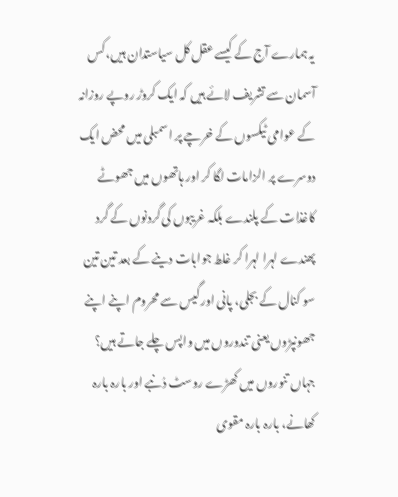یہ ہمارے آج کے کیسے عقل کل سیاستدان ہیں، کس آسمان سے تشریف لائے ہیں کہ ایک کروڑ روپے روزانہ کے عوامی ٹیکسوں کے خرچے پر اسمبلی میں محض ایک دوسرے پر الزامات لگا کر اور ہاتھوں میں جھوٹے کاغذات کے پلندے بلکہ غریبوں کی گردنوں کے گرد پھندے لہرا لہرا کر غلط جوابات دینے کے بعد تین تین سو کنال کے بجلی، پانی اور گیس سے محروم اپنے اپنے جھونپڑوں یعنی تندوروں میں واپس چلے جاتے ہیں؟ جہاں تنوروں میں کھڑے روسٹ دُنبے اور بارہ بارہ کھانے، بارہ بارہ مقوی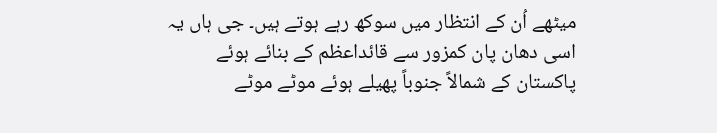میٹھے اُن کے انتظار میں سوکھ رہے ہوتے ہیں۔ جی ہاں یہ اسی دھان پان کمزور سے قائداعظم کے بنائے ہوئے پاکستان کے شمالاً جنوباً پھیلے ہوئے موٹے موٹے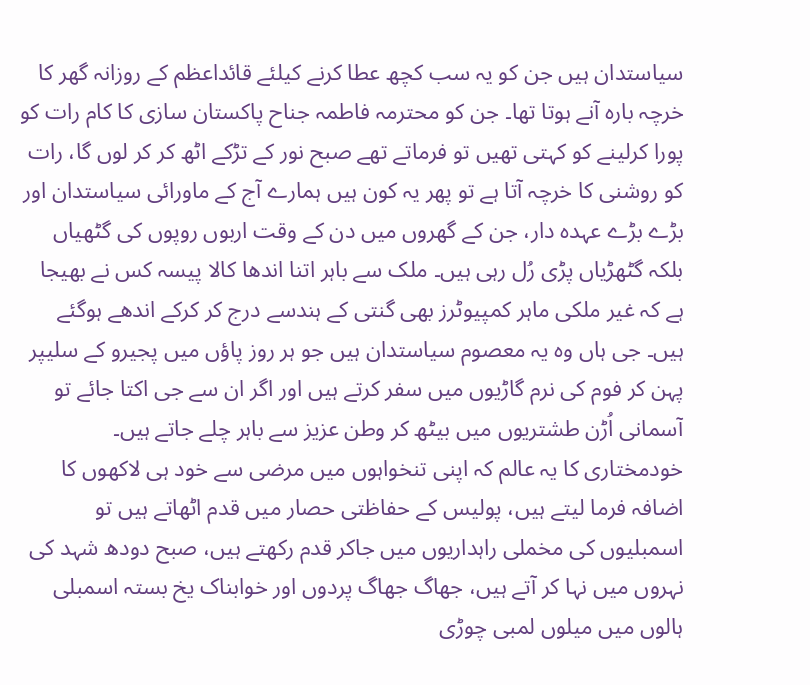سیاستدان ہیں جن کو یہ سب کچھ عطا کرنے کیلئے قائداعظم کے روزانہ گھر کا خرچہ بارہ آنے ہوتا تھا۔ جن کو محترمہ فاطمہ جناح پاکستان سازی کا کام رات کو پورا کرلینے کو کہتی تھیں تو فرماتے تھے صبح نور کے تڑکے اٹھ کر کر لوں گا، رات کو روشنی کا خرچہ آتا ہے تو پھر یہ کون ہیں ہمارے آج کے ماورائی سیاستدان اور بڑے بڑے عہدہ دار، جن کے گھروں میں دن کے وقت اربوں روپوں کی گٹھیاں بلکہ گٹھڑیاں پڑی رُل رہی ہیں۔ ملک سے باہر اتنا اندھا کالا پیسہ کس نے بھیجا ہے کہ غیر ملکی ماہر کمپیوٹرز بھی گنتی کے ہندسے درج کر کرکے اندھے ہوگئے ہیں۔ جی ہاں وہ یہ معصوم سیاستدان ہیں جو ہر روز پاؤں میں پجیرو کے سلیپر پہن کر فوم کی نرم گاڑیوں میں سفر کرتے ہیں اور اگر ان سے جی اکتا جائے تو آسمانی اُڑن طشتریوں میں بیٹھ کر وطن عزیز سے باہر چلے جاتے ہیں۔ خودمختاری کا یہ عالم کہ اپنی تنخواہوں میں مرضی سے خود ہی لاکھوں کا اضافہ فرما لیتے ہیں، پولیس کے حفاظتی حصار میں قدم اٹھاتے ہیں تو اسمبلیوں کی مخملی راہداریوں میں جاکر قدم رکھتے ہیں، صبح دودھ شہد کی نہروں میں نہا کر آتے ہیں، جھاگ جھاگ پردوں اور خوابناک یخ بستہ اسمبلی ہالوں میں میلوں لمبی چوڑی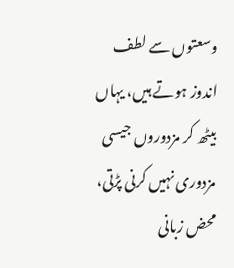وسعتوں سے لطف اندوز ہوتے ہیں، یہاں بیٹھ کر مزدوروں جیسی مزدوری نہیں کرنی پڑتی، محض زبانی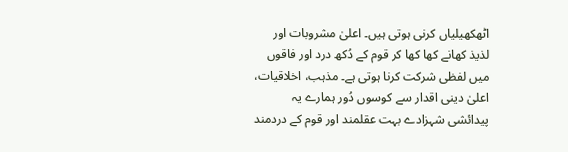اٹھکھیلیاں کرنی ہوتی ہیں۔ اعلیٰ مشروبات اور لذیذ کھانے کھا کھا کر قوم کے دُکھ درد اور فاقوں میں لفظی شرکت کرنا ہوتی ہے۔ مذہب، اخلاقیات، اعلیٰ دینی اقدار سے کوسوں دُور ہمارے یہ پیدائشی شہزادے بہت عقلمند اور قوم کے دردمند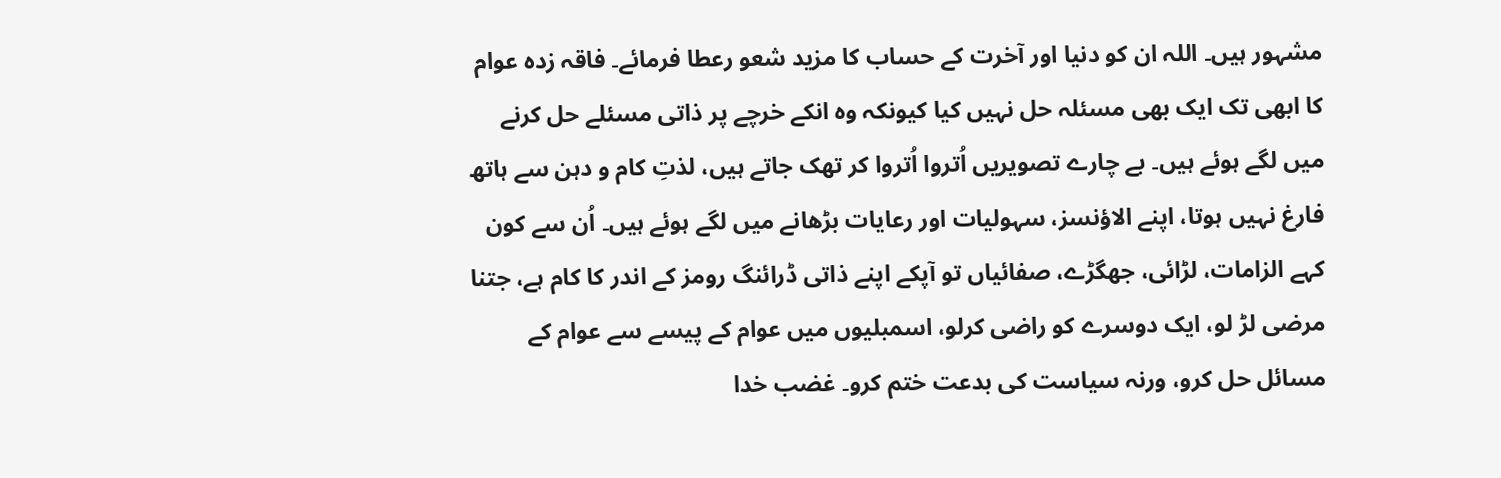مشہور ہیں۔ اللہ ان کو دنیا اور آخرت کے حساب کا مزید شعو رعطا فرمائے۔ فاقہ زدہ عوام کا ابھی تک ایک بھی مسئلہ حل نہیں کیا کیونکہ وہ انکے خرچے پر ذاتی مسئلے حل کرنے میں لگے ہوئے ہیں۔ بے چارے تصویریں اُتروا اُتروا کر تھک جاتے ہیں، لذتِ کام و دہن سے ہاتھ فارغ نہیں ہوتا، اپنے الاؤنسز، سہولیات اور رعایات بڑھانے میں لگے ہوئے ہیں۔ اُن سے کون کہے الزامات، لڑائی، جھگڑے، صفائیاں تو آپکے اپنے ذاتی ڈرائنگ رومز کے اندر کا کام ہے، جتنا مرضی لڑ لو، ایک دوسرے کو راضی کرلو، اسمبلیوں میں عوام کے پیسے سے عوام کے مسائل حل کرو، ورنہ سیاست کی بدعت ختم کرو۔ غضب خدا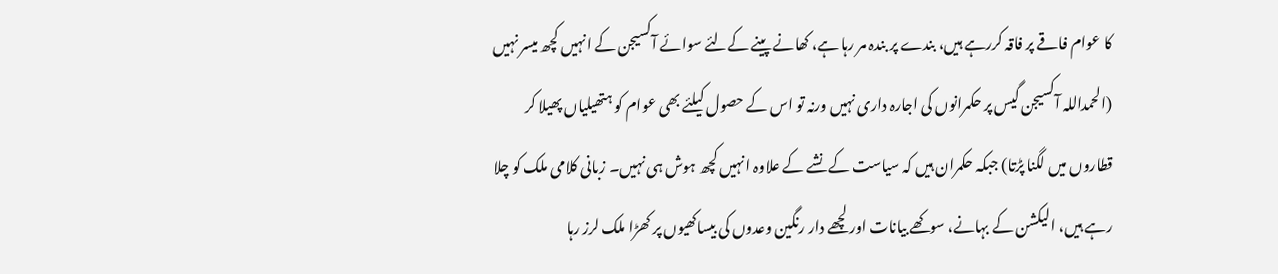کا عوام فاقے پر فاقہ کررہے ہیں، بندے پر بندہ مر رہا ہے، کھانے پینے کےلئے سوائے آکسیجن کے انہیں کچھ میسر نہیں (الحمداللہ آکسیجن گیس پر حکمرانوں کی اجارہ داری نہیں ورنہ تو اس کے حصول کیلئے بھی عوام کو ہتھیلیاں پھیلا کر قطاروں میں لگنا پڑتا) جبکہ حکمران ہیں کہ سیاست کے نشے کے علاوہ انہیں کچھ ہوش ہی نہیں۔ زبانی کلامی ملک کو چلا رہے ہیں، الیکشن کے بہانے، سوکھے بیانات اور لچھے دار رنگین وعدوں کی بیساکھیوں پر کھڑا ملک لرز رہا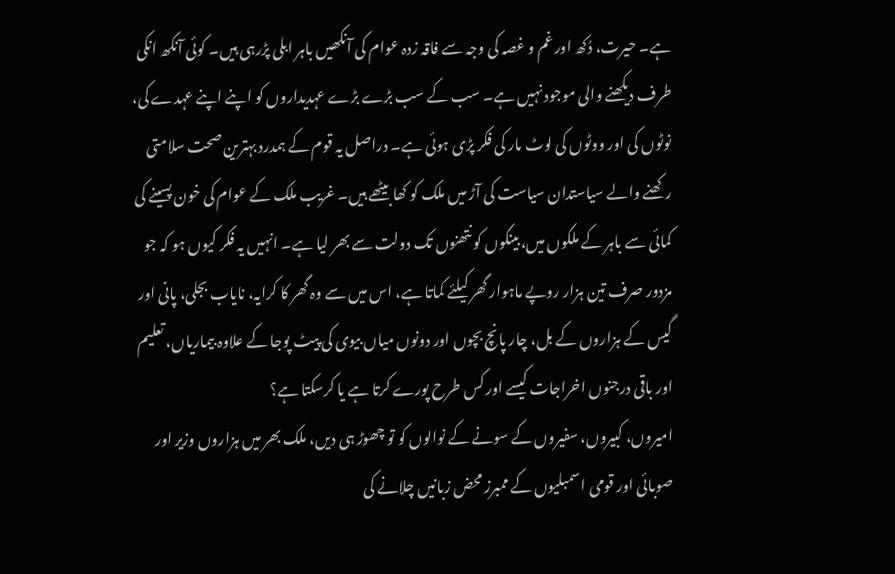ہے۔ حیرت، دُکھ اور غم و غصہ کی وجہ سے فاقہ زدہ عوام کی آنکھیں باہر ابلی پڑرہی ہیں۔ کوئی آنکھ انکی طرف دیکھنے والی موجود نہیں ہے۔ سب کے سب بڑے بڑے عہدیداروں کو اپنے اپنے عہدے کی، نوٹوں کی اور ووٹوں کی لوٹ مار کی فکر پڑی ہوئی ہے۔ دراصل یہ قوم کے ہمدرد بہترین صحت سلامتی رکھنے والے سیاستدان سیاست کی آڑ میں ملک کو کھا بیٹھے ہیں۔ غریب ملک کے عوام کی خون پسینے کی کمائی سے باہر کے ملکوں میں، بینکوں کو نتھنوں تک دولت سے بھر لیا ہے۔ انہیں یہ فکر کیوں ہو کہ جو مزدور صرف تین ہزار روپے ماہوار گھر کیلئے کماتا ہے، اس میں سے وہ گھر کا کرایہ، نایاب بجلی، پانی اور گیس کے ہزاروں کے بل، چار پانچ بچوں اور دونوں میاں بیوی کی پیٹ پوجا کے علاوہ بیماریاں، تعلیم اور باقی درجنوں اخراجات کیسے اور کس طرح پورے کرتا ہے یا کرسکتا ہے؟
امیروں، کبیروں، سفیروں کے سونے کے نوالوں کو تو چھوڑ ہی دیں، ملک بھر میں ہزاروں وزیر اور صوبائی اور قومی اسمبلیوں کے ممبرز محض زبانیں چلانے کی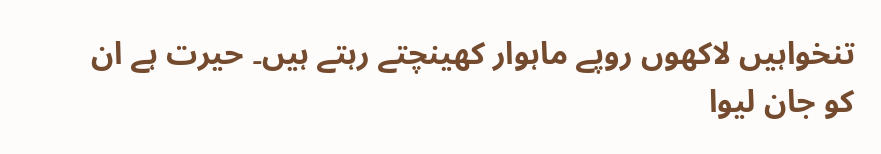تنخواہیں لاکھوں روپے ماہوار کھینچتے رہتے ہیں۔ حیرت ہے ان کو جان لیوا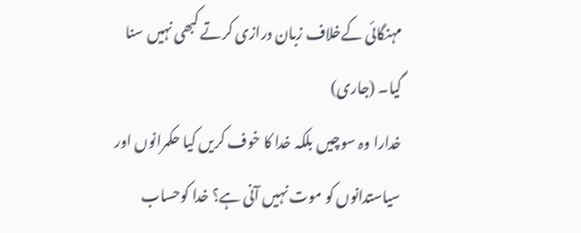مہنگائی کےخلاف زبان درازی کرتے کبھی نہیں سنا گیا۔ (جاری)
خدارا وہ سوچیں بلکہ خدا کا خوف کریں کیا حکمرانوں اور سیاستدانوں کو موت نہیں آنی ہے؟ خدا کوحساب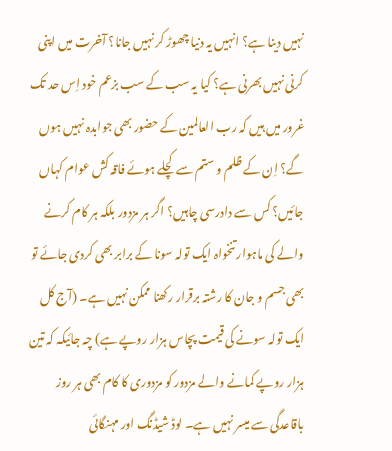نہیں دینا ہے؟ انہیں یہ دنیا چھوڑ کر نہیں جانا؟ آخرت میں اپنی کرنی نہیں بھرنی ہے؟ کیا یہ سب کے سب بزعم خود اِس حد تک غرور میں ہیں کہ رب العالمین کے حضور بھی جوابدہ نہیں ہوں گے؟ اِن کے ظلم و ستم سے کچلے ہوئے فاقہ کش عوام کہاں جائیں؟ کس سے دادرسی چاہیں؟ اگر ہر مزدور بلکہ ہر کام کرنے والے کی ماہوار تنخواہ ایک تولہ سونا کے برابر بھی کردی جائے تو بھی جسم و جان کا رشتہ برقرار رکھنا ممکن نہیں ہے۔ (آج کل ایک تولہ سونے کی قیمت پچاس ہزار روپے ہے) چہ جائیکہ کہ تین ہزار روپے کمانے والے مزدور کو مزدوری کا کام بھی ہر روز باقاعدگی سے میسر نہیں ہے۔ لوڈ شیڈنگ اور مہنگائی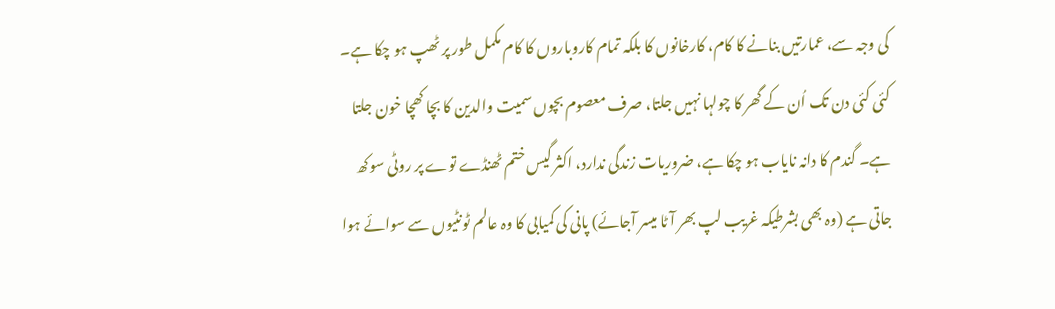کی وجہ سے، عمارتیں بنانے کا کام، کارخانوں کا بلکہ تمام کاروباروں کا کام مکمل طور پر ٹھپ ہو چکا ہے۔ کئی کئی دن تک اُن کے گھر کا چولہا نہیں جلتا، صرف معصوم بچوں سمیت والدین کا بچا کھچا خون جلتا ہے۔ گندم کا دانہ نایاب ہو چکا ہے، ضروریات زندگی ندارد، اکثر گیس ختم ٹھنڈے توے پر روٹی سوکھ جاتی ہے (وہ بھی بشرطیکہ غریب لپ بھر آٹا میسر آجائے) پانی کی کمیابی کا وہ عالم ٹونٹیوں سے سوائے ہوا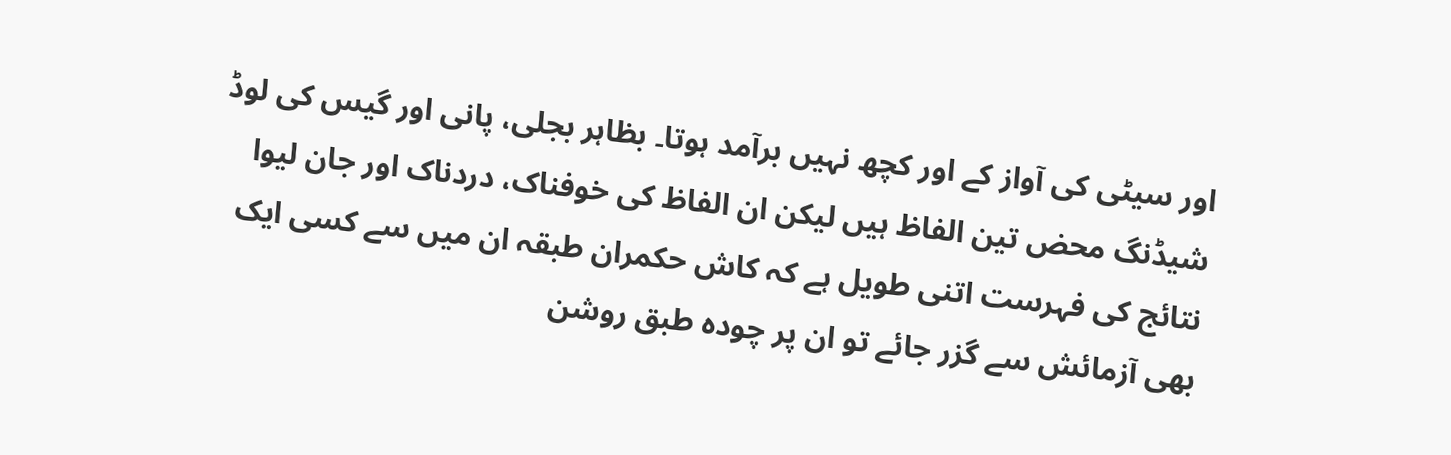اور سیٹی کی آواز کے اور کچھ نہیں برآمد ہوتا۔ بظاہر بجلی، پانی اور گیس کی لوڈ شیڈنگ محض تین الفاظ ہیں لیکن ان الفاظ کی خوفناک، دردناک اور جان لیوا نتائج کی فہرست اتنی طویل ہے کہ کاش حکمران طبقہ ان میں سے کسی ایک بھی آزمائش سے گزر جائے تو ان پر چودہ طبق روشن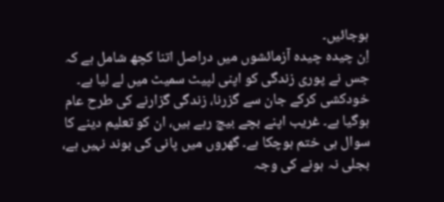ہوجائیں۔
اِن چیدہ چیدہ آزمائشوں میں دراصل اتنا کچھ شامل ہے کہ جس نے پوری زندگی کو اپنی لپیٹ سمیٹ میں لے لیا ہے۔ خودکشی کرکے جان سے گزرنا، زندگی گزارنے کی طرح عام ہوگیا ہے۔ غریب اپنے بچے بیچ رہے ہیں، ان کو تعلیم دینے کا سوال ہی ختم ہوچکا ہے۔ گھروں میں پانی کی بوند نہیں ہے، بجلی نہ ہونے کی وجہ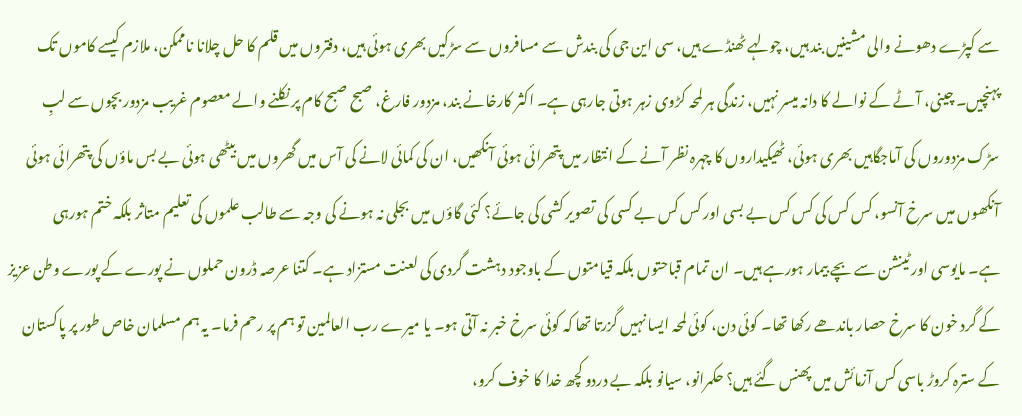سے کپڑے دھونے والی مشینیں بند ہیں، چولہے ٹھنڈے ہیں، سی این جی کی بندش سے مسافروں سے سڑکیں بھری ہوئی ہیں، دفتروں میں قلم کا حل چلانا ناممکن، ملازم کیسے کاموں تک پہنچیں۔ چینی، آٹے کے نوالے کا دانہ میسر نہیں، زندگی ہر لمحہ کڑوی زہر ہوتی جارہی ہے۔ اکثر کارخانے بند، مزدور فارغ، صبح صبح کام پر نکلنے والے معصوم غریب مزدور بچوں سے لبِ سڑک مزدوروں کی آماجگاہیں بھری ہوئی، ٹھیکیداروں کا چہرہ نظر آنے کے انتظار میں پتھرائی ہوئی آنکھیں، ان کی کمائی لانے کی آس میں گھروں میں بیٹھی ہوئی بے بس ماؤں کی پتھرائی ہوئی آنکھوں میں سرخ آنسو، کس کس کی کس کس بے بسی اور کس کس بے کسی کی تصویر کشی کی جائے؟ کئی گاؤں میں بجلی نہ ہونے کی وجہ سے طالب علموں کی تعلیم متاثر بلکہ ختم ہورہی ہے۔ مایوسی اور ٹینشن سے بچے بیمار ہورہے ہیں۔ ان تمام قباحتوں بلکہ قیامتوں کے باوجود دہشت گردی کی لعنت مستزاد ہے۔ کتنا عرصہ ڈرون حملوں نے پورے کے پورے وطن عزیز کے گرد خون کا سرخ حصار باندھے رکھا تھا۔ کوئی دن، کوئی لمحہ ایسا نہیں گزرتا تھا کہ کوئی سرخ خبر نہ آتی ہو۔ یا میرے رب العالمین تو ہم پر رحم فرما۔ یہ ہم مسلمان خاص طور پر پاکستان کے سترہ کروڑ باسی کس آزمائش میں پھنس گئے ہیں؟ حکمرانو، سیانو بلکہ بے دردو کچھ خدا کا خوف کرو،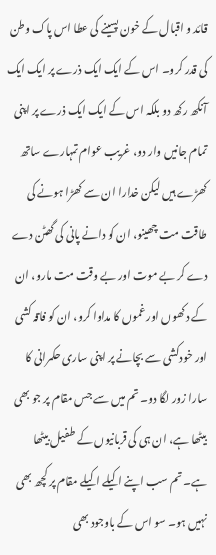قائد و اقبال کے خون پسینے کی عطا اس پاک وطن کی قدر کرو۔ اس کے ایک ایک ذرے پر ایک ایک آنکھ رکھ دو بلکہ اس کے ایک ایک ذرے پر اپنی تمام جانیں وار دو، غریب عوام تمہارے ساتھ کھڑے ہیں لیکن خدارا ان سے کھڑا ہونے کی طاقت مت چھینو، ان کو دانے پانی کی گھٹن دے دے کر بے موت اور بے وقت مت مارو، ان کے دکھوں اور غموں کا مداوا کرو، ان کو فاقہ کشی اور خودکشی سے بچانے پر اپنی ساری حکمرانی کا سارا زور لگا دو۔ تم میں سے جس مقام پر جو بھی بیٹھا ہے، ان ہی کی قربانیوں کے طفیل بیٹھا ہے۔ تم سب اپنے اکیلے اکیلے مقام پر کچھ بھی نہیں ہو۔ سو اس کے باوجود بھی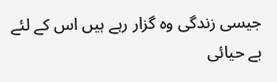جیسی زندگی وہ گزار رہے ہیں اس کے لئے بے حیائی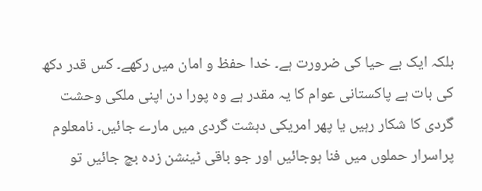بلکہ ایک بے حیا کی ضرورت ہے۔ خدا حفظ و امان میں رکھے۔ کس قدر دکھ کی بات ہے پاکستانی عوام کا یہ مقدر ہے وہ پورا دن اپنی ملکی وحشت گردی کا شکار رہیں یا پھر امریکی دہشت گردی میں مارے جائیں۔ نامعلوم پراسرار حملوں میں فنا ہوجائیں اور جو باقی ٹینشن زدہ بچ جائیں تو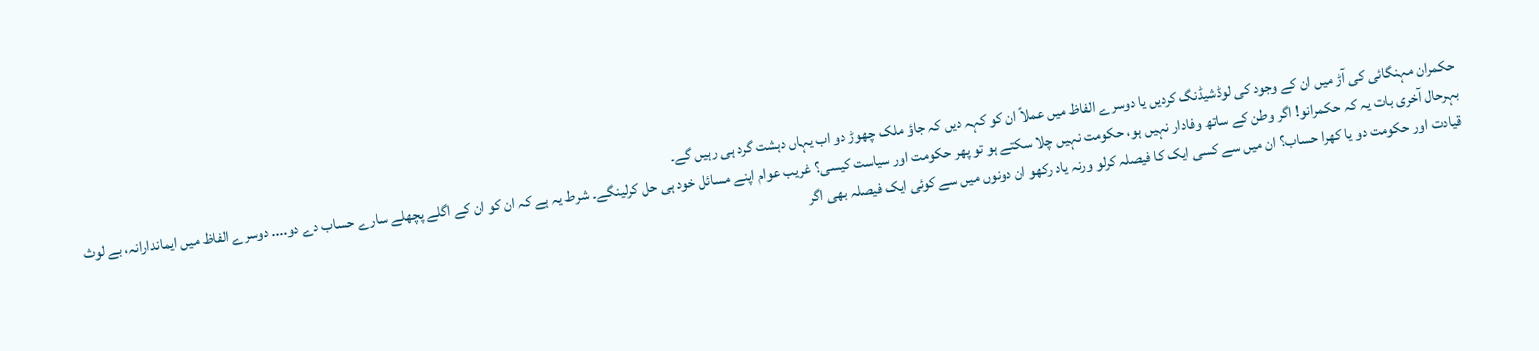حکمران مہنگائی کی آڑ میں ان کے وجود کی لوڈشیڈنگ کردیں یا دوسرے الفاظ میں عملاً ان کو کہہ دیں کہ جاؤ ملک چھوڑ دو اب یہاں دہشت گرد ہی رہیں گے۔
بہرحال آخری بات یہ کہ حکمرانو! اگر وطن کے ساتھ وفادار نہیں ہو، حکومت نہیں چلا سکتے ہو تو پھر حکومت اور سیاست کیسی؟ غریب عوام اپنے مسائل خود ہی حل کرلینگے۔ شرط یہ ہے کہ ان کو ان کے اگلے پچھلے سارے حساب دے دو.... دوسرے الفاظ میں ایماندارانہ، بے لوث قیادت اور حکومت دو یا کھرا حساب؟ ان میں سے کسی ایک کا فیصلہ کرلو ورنہ یاد رکھو ان دونوں میں سے کوئی ایک فیصلہ بھی اگر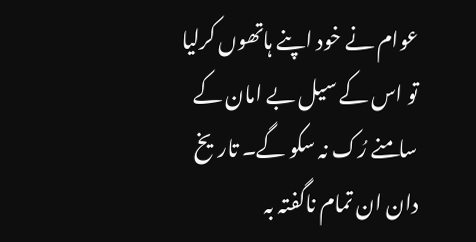عوام نے خود اپنے ہاتھوں کرلیا تو اس کے سیل بے امان کے سامنے رُک نہ سکو گے۔ تاریخ دان ان تمام ناگفتہ بہ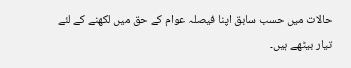حالات میں حسب سابق اپنا فیصلہ عوام کے حق میں لکھنے کے لئے تیار بیٹھے ہیں۔